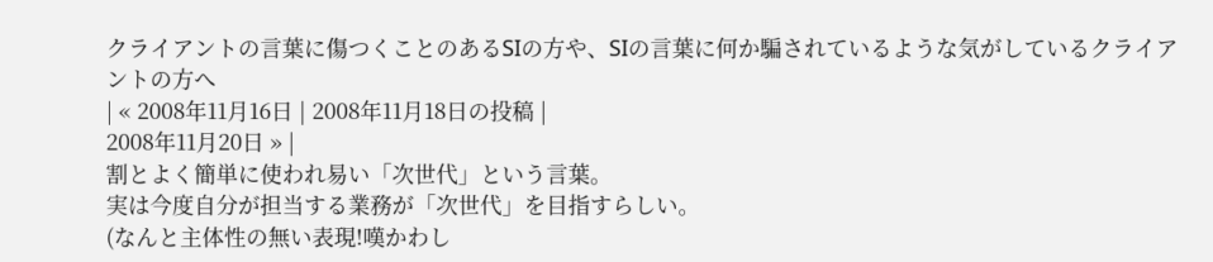クライアントの言葉に傷つくことのあるSIの方や、SIの言葉に何か騙されているような気がしているクライアントの方へ
| « 2008年11月16日 | 2008年11月18日の投稿 |
2008年11月20日 » |
割とよく簡単に使われ易い「次世代」という言葉。
実は今度自分が担当する業務が「次世代」を目指すらしい。
(なんと主体性の無い表現!嘆かわし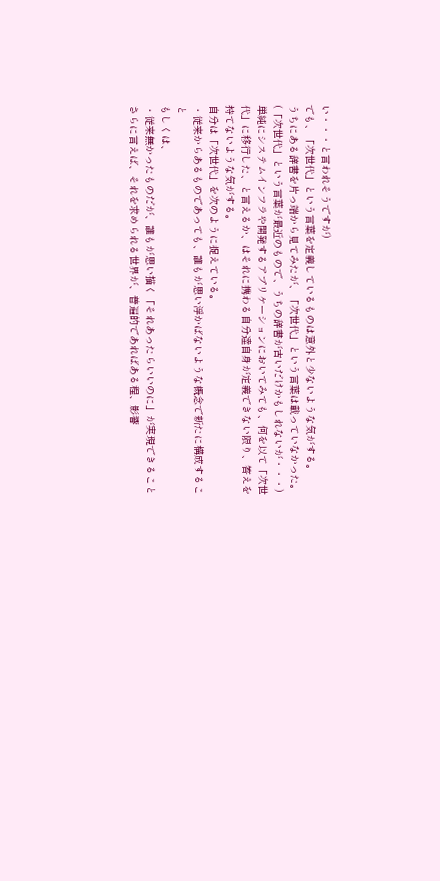い・・・と言われそうですが)
でも、「次世代」という言葉を定義しているものは意外と少ないような気がする。
うちにある辞書を片っ端から見てみたが、「次世代」という言葉は載っていなかった。
(「次世代」という言葉が最近のもので、うちの辞書が古いだけかもしれないが・・・)
単純にシステムインフラや開発するアプリケーションにおいてみても、何を以て「次世代」に移行した、と言えるか、はそれに携わる自分達自身が定義できない限り、答えを持てないような気がする。
自分は「次世代」を次のように捉えている。
・従来からあるものであっても、誰もが思い浮かばないような概念で新たに構成すること
もしくは、
・従来無かったものだが、誰もが思い描く「それあったらいいのに」が実現できること
さらに言えば、それを求められる世界が、普遍的であればある程、影響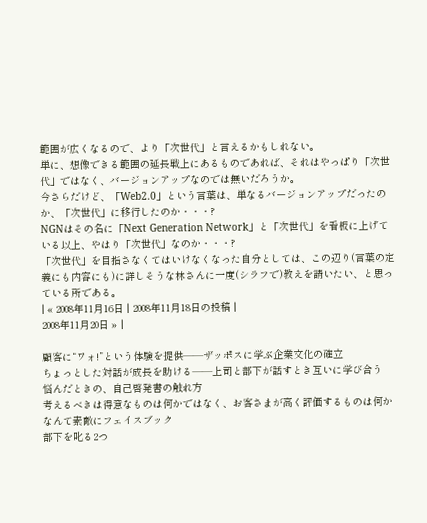範囲が広くなるので、より「次世代」と言えるかもしれない。
単に、想像できる範囲の延長戦上にあるものであれば、それはやっぱり「次世代」ではなく、バージョンアップなのでは無いだろうか。
今さらだけど、「Web2.0」という言葉は、単なるバージョンアップだったのか、「次世代」に移行したのか・・・?
NGNはその名に「Next Generation Network」と「次世代」を看板に上げている以上、やはり「次世代」なのか・・・?
「次世代」を目指さなくてはいけなくなった自分としては、この辺り(言葉の定義にも内容にも)に詳しそうな林さんに一度(シラフで)教えを請いたい、と思っている所である。
| « 2008年11月16日 | 2008年11月18日の投稿 |
2008年11月20日 » |

顧客に“ワォ!”という体験を提供――ザッポスに学ぶ企業文化の確立
ちょっとした対話が成長を助ける――上司と部下が話すとき互いに学び合う
悩んだときの、自己啓発書の触れ方
考えるべきは得意なものは何かではなく、お客さまが高く評価するものは何か
なんて素敵にフェイスブック
部下を叱る2つ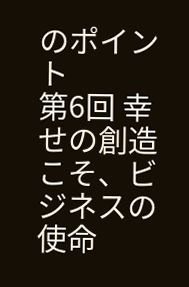のポイント
第6回 幸せの創造こそ、ビジネスの使命